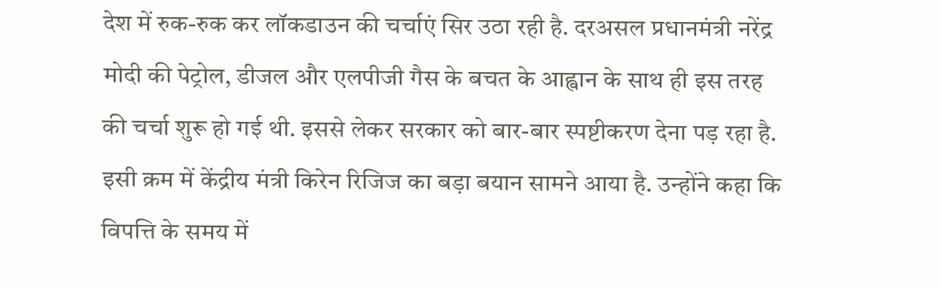देश में रुक-रुक कर लॉकडाउन की चर्चाएं सिर उठा रही है. दरअसल प्रधानमंत्री नरेंद्र मोदी की पेट्रोल, डीजल और एलपीजी गैस के बचत के आह्वान के साथ ही इस तरह की चर्चा शुरू हो गई थी. इससे लेकर सरकार को बार-बार स्पष्टीकरण देना पड़ रहा है. इसी क्रम में केंद्रीय मंत्री किरेन रिजिज का बड़ा बयान सामने आया है. उन्होंने कहा कि विपत्ति के समय में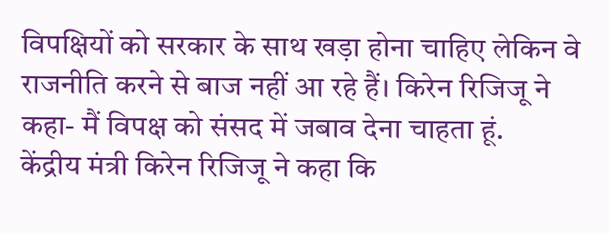विपक्षियों को सरकार के साथ खड़ा होना चाहिए लेकिन वे राजनीति करने से बाज नहीं आ रहे हैं। किरेन रिजिजू ने कहा- मैं विपक्ष को संसद में जबाव देना चाहता हूं.
केंद्रीय मंत्री किरेन रिजिजू ने कहा कि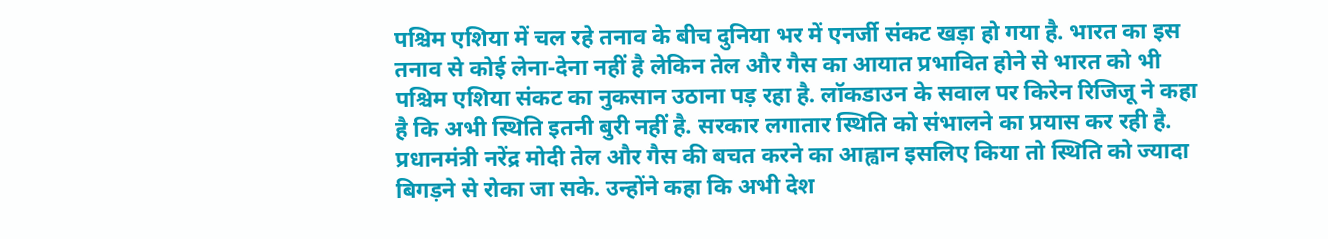पश्चिम एशिया में चल रहे तनाव के बीच दुनिया भर में एनर्जी संकट खड़ा हो गया है. भारत का इस तनाव से कोई लेना-देना नहीं है लेकिन तेल और गैस का आयात प्रभावित होने से भारत को भी पश्चिम एशिया संकट का नुकसान उठाना पड़ रहा है. लॉकडाउन के सवाल पर किरेन रिजिजू ने कहा है कि अभी स्थिति इतनी बुरी नहीं है. सरकार लगातार स्थिति को संभालने का प्रयास कर रही है. प्रधानमंत्री नरेंद्र मोदी तेल और गैस की बचत करने का आह्वान इसलिए किया तो स्थिति को ज्यादा बिगड़ने से रोका जा सके. उन्होंने कहा कि अभी देश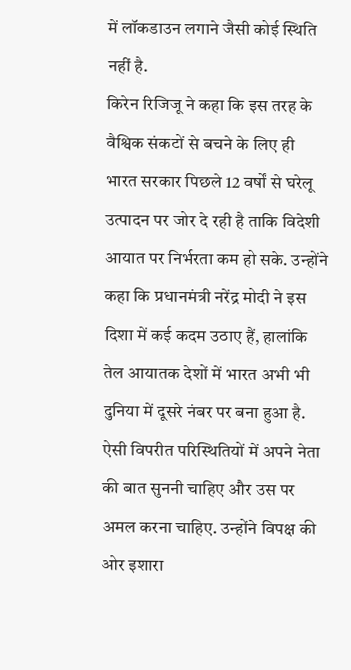में लॉकडाउन लगाने जैसी कोई स्थिति नहीं है.
किरेन रिजिजू ने कहा कि इस तरह के वैश्विक संकटों से बचने के लिए ही भारत सरकार पिछले 12 वर्षों से घरेलू उत्पादन पर जोर दे रही है ताकि विदेशी आयात पर निर्भरता कम हो सके. उन्होंने कहा कि प्रधानमंत्री नरेंद्र मोदी ने इस दिशा में कई कदम उठाए हैं, हालांकि तेल आयातक देशों में भारत अभी भी दुनिया में दूसरे नंबर पर बना हुआ है. ऐसी विपरीत परिस्थितियों में अपने नेता की बात सुननी चाहिए और उस पर अमल करना चाहिए. उन्होंने विपक्ष की ओर इशारा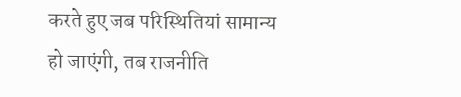करते हुए जब परिस्थितियां सामान्य हो जाएंगी, तब राजनीति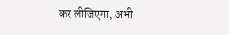कर लीजिएगा, अभी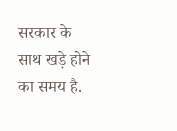सरकार के साथ खड़े होने का समय है.